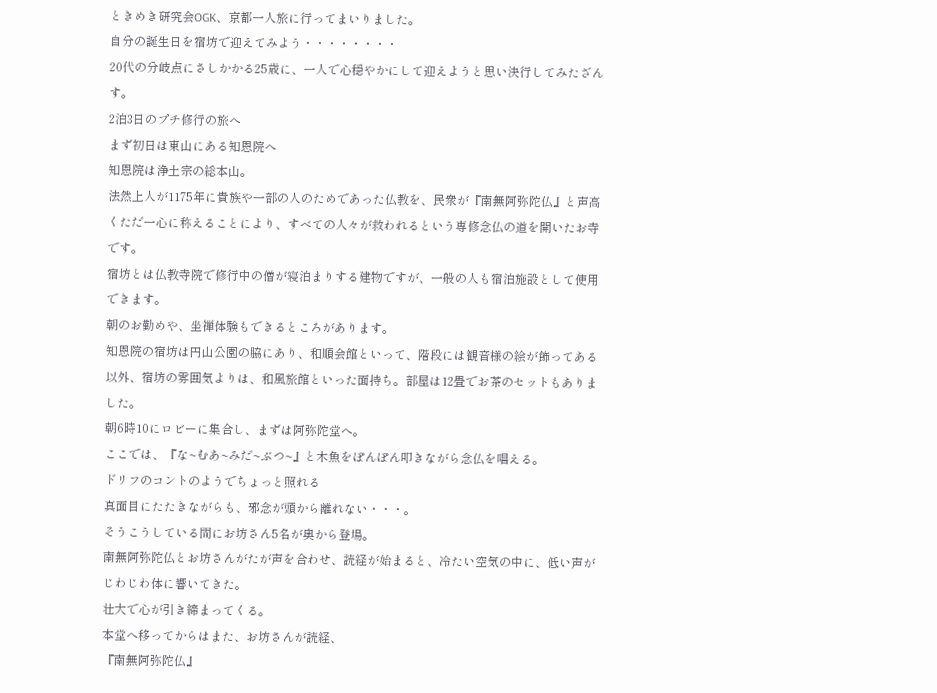ときめき研究会OGK、京都一人旅に行ってまいりました。
自分の誕生日を宿坊で迎えてみよう・・・・・・・・
20代の分岐点にさしかかる25歳に、一人で心穏やかにして迎えようと思い決行してみたざんす。
2泊3日のプチ修行の旅へ
まず初日は東山にある知恩院へ
知恩院は浄土宗の総本山。
法然上人が1175年に貴族や一部の人のためであった仏教を、民衆が『南無阿弥陀仏』と声高くただ一心に称えることにより、すべての人々が救われるという専修念仏の道を開いたお寺です。
宿坊とは仏教寺院で修行中の僧が寝泊まりする建物ですが、一般の人も宿泊施設として使用できます。
朝のお勤めや、坐禅体験もできるところがあります。
知恩院の宿坊は円山公園の脇にあり、和順会館といって、階段には観音様の絵が飾ってある以外、宿坊の雰囲気よりは、和風旅館といった面持ち。部屋は12畳でお茶のセットもありました。
朝6時10にロビーに集合し、まずは阿弥陀堂へ。
ここでは、『な~むあ~みだ~ぶつ~』と木魚をぽんぽん叩きながら念仏を唱える。
ドリフのコントのようでちょっと照れる
真面目にたたきながらも、邪念が頭から離れない・・・。
そうこうしている間にお坊さん5名が奥から登場。
南無阿弥陀仏とお坊さんがたが声を合わせ、読経が始まると、冷たい空気の中に、低い声がじわじわ体に響いてきた。
壮大で心が引き締まってくる。
本堂へ移ってからはまた、お坊さんが読経、
『南無阿弥陀仏』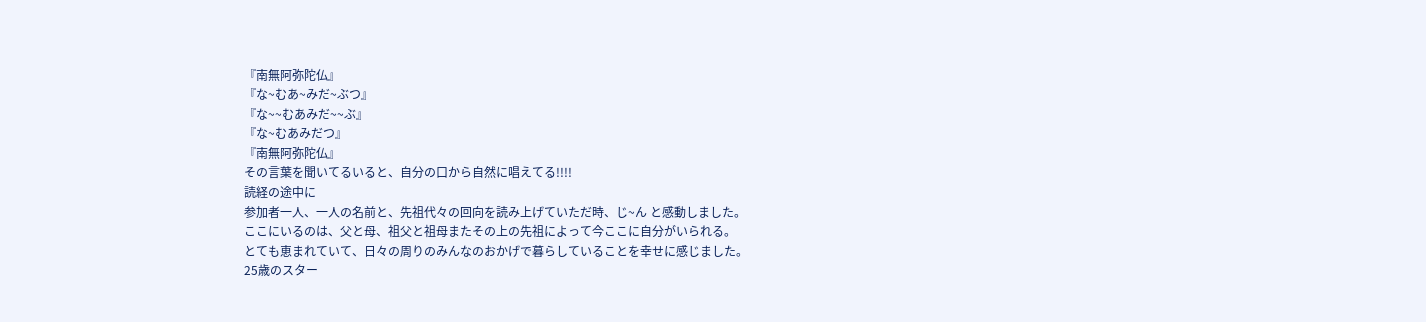『南無阿弥陀仏』
『な~むあ~みだ~ぶつ』
『な~~むあみだ~~ぶ』
『な~むあみだつ』
『南無阿弥陀仏』
その言葉を聞いてるいると、自分の口から自然に唱えてる!!!!
読経の途中に
参加者一人、一人の名前と、先祖代々の回向を読み上げていただ時、じ~ん と感動しました。
ここにいるのは、父と母、祖父と祖母またその上の先祖によって今ここに自分がいられる。
とても恵まれていて、日々の周りのみんなのおかげで暮らしていることを幸せに感じました。
25歳のスター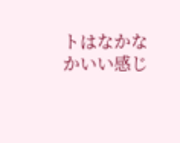トはなかなかいい感じ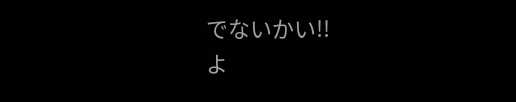でないかい!!
よ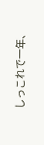しっこれで一年、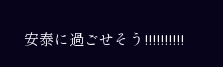安泰に過ごせそう!!!!!!!!!!